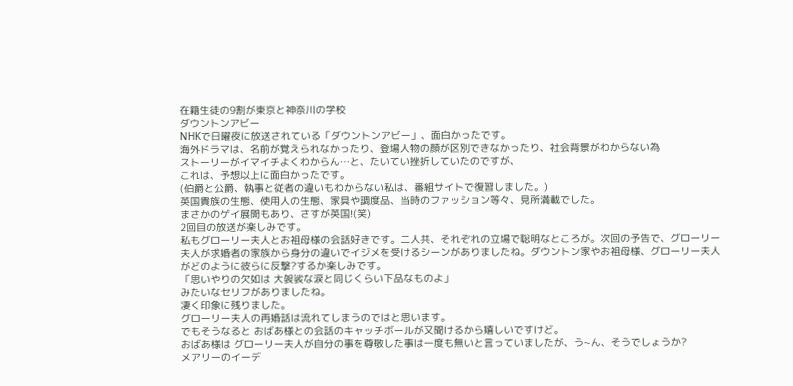在籍生徒の9割が東京と神奈川の学校
ダウントンアビー
NHKで日曜夜に放送されている「ダウントンアビー」、面白かったです。
海外ドラマは、名前が覚えられなかったり、登場人物の顔が区別できなかったり、社会背景がわからない為
ストーリーがイマイチよくわからん…と、たいてい挫折していたのですが、
これは、予想以上に面白かったです。
(伯爵と公爵、執事と従者の違いもわからない私は、番組サイトで復習しました。)
英国貴族の生態、使用人の生態、家具や調度品、当時のファッション等々、見所満載でした。
まさかのゲイ展開もあり、さすが英国!(笑)
2回目の放送が楽しみです。
私もグローリー夫人とお祖母様の会話好きです。二人共、それぞれの立場で聡明なところが。次回の予告で、グローリー夫人が求婚者の家族から身分の違いでイジメを受けるシーンがありましたね。ダウントン家やお祖母様、グローリー夫人がどのように彼らに反撃?するか楽しみです。
「思いやりの欠如は 大袈裟な涙と同じくらい下品なものよ」
みたいなセリフがありましたね。
凄く印象に残りました。
グローリー夫人の再婚話は流れてしまうのではと思います。
でもそうなると おばあ様との会話のキャッチボールが又聞けるから嬉しいですけど。
おばあ様は グローリー夫人が自分の事を尊敬した事は一度も無いと言っていましたが、う~ん、そうでしょうか?
メアリーのイーデ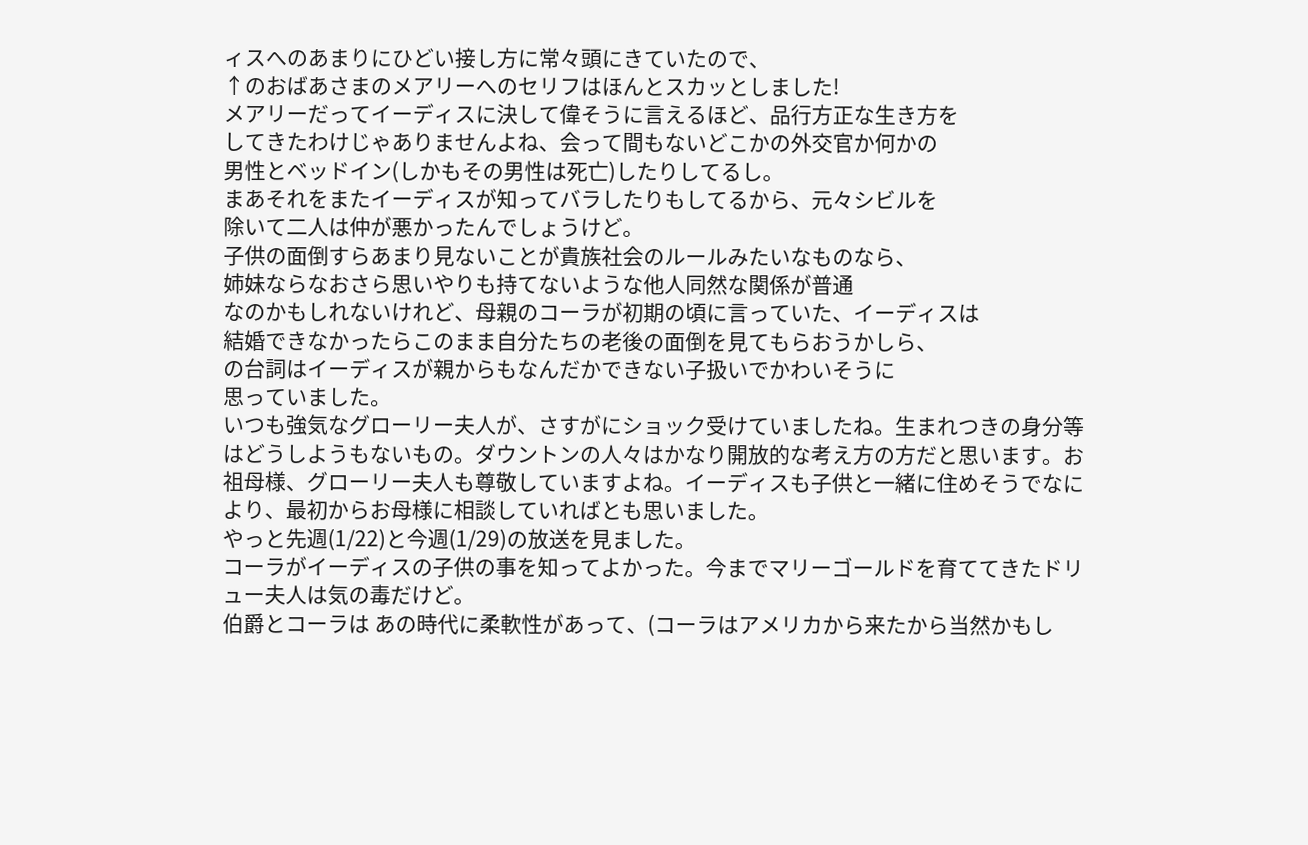ィスへのあまりにひどい接し方に常々頭にきていたので、
↑のおばあさまのメアリーへのセリフはほんとスカッとしました!
メアリーだってイーディスに決して偉そうに言えるほど、品行方正な生き方を
してきたわけじゃありませんよね、会って間もないどこかの外交官か何かの
男性とベッドイン(しかもその男性は死亡)したりしてるし。
まあそれをまたイーディスが知ってバラしたりもしてるから、元々シビルを
除いて二人は仲が悪かったんでしょうけど。
子供の面倒すらあまり見ないことが貴族社会のルールみたいなものなら、
姉妹ならなおさら思いやりも持てないような他人同然な関係が普通
なのかもしれないけれど、母親のコーラが初期の頃に言っていた、イーディスは
結婚できなかったらこのまま自分たちの老後の面倒を見てもらおうかしら、
の台詞はイーディスが親からもなんだかできない子扱いでかわいそうに
思っていました。
いつも強気なグローリー夫人が、さすがにショック受けていましたね。生まれつきの身分等はどうしようもないもの。ダウントンの人々はかなり開放的な考え方の方だと思います。お祖母様、グローリー夫人も尊敬していますよね。イーディスも子供と一緒に住めそうでなにより、最初からお母様に相談していればとも思いました。
やっと先週(1/22)と今週(1/29)の放送を見ました。
コーラがイーディスの子供の事を知ってよかった。今までマリーゴールドを育ててきたドリュー夫人は気の毒だけど。
伯爵とコーラは あの時代に柔軟性があって、(コーラはアメリカから来たから当然かもし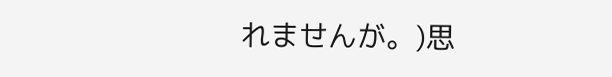れませんが。)思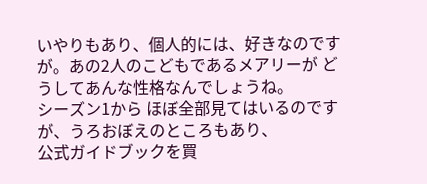いやりもあり、個人的には、好きなのですが。あの2人のこどもであるメアリーが どうしてあんな性格なんでしょうね。
シーズン1から ほぼ全部見てはいるのですが、うろおぼえのところもあり、
公式ガイドブックを買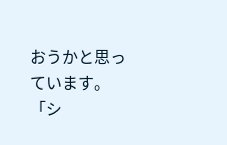おうかと思っています。「シ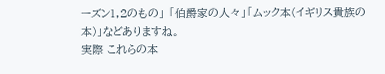ーズン1,2のもの」 「伯爵家の人々」「ムック本(イギリス貴族の本)」などありますね。
実際 これらの本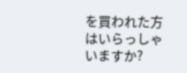を買われた方はいらっしゃいますか?